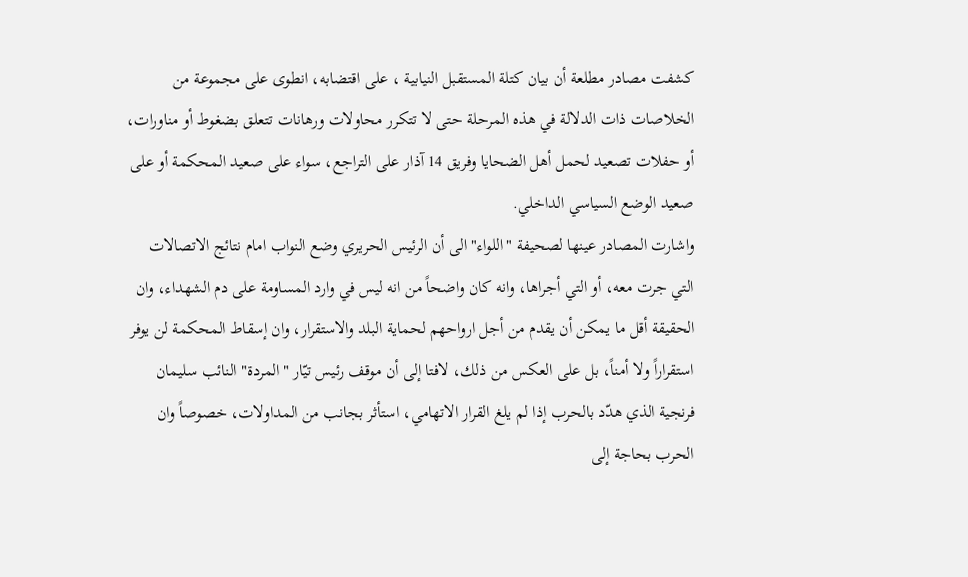كشفت مصادر مطلعة أن بيان كتلة المستقبل النيابية ، على اقتضابه، انطوى على مجموعة من الخلاصات ذات الدلالة في هذه المرحلة حتى لا تتكرر محاولات ورهانات تتعلق بضغوط أو مناورات، أو حفلات تصعيد لحمل أهل الضحايا وفريق 14 آذار على التراجع، سواء على صعيد المحكمة أو على صعيد الوضع السياسي الداخلي.
واشارت المصادر عينها لصحيفة "اللواء" الى أن الرئيس الحريري وضع النواب امام نتائج الاتصالات التي جرت معه، أو التي أجراها، وانه كان واضحاً من انه ليس في وارد المساومة على دم الشهداء، وان الحقيقة أقل ما يمكن أن يقدم من أجل ارواحهم لحماية البلد والاستقرار، وان إسقاط المحكمة لن يوفر استقراراً ولا أمناً، بل على العكس من ذلك، لافتا إلى أن موقف رئيس تيّار "المردة" النائب سليمان فرنجية الذي هدّد بالحرب إذا لم يلغ القرار الاتهامي، استأثر بجانب من المداولات، خصوصاً وان الحرب بحاجة إلى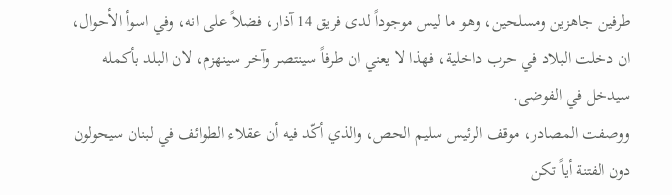طرفين جاهزين ومسلحين، وهو ما ليس موجوداً لدى فريق 14 آذار، فضلاً على انه، وفي اسوأ الأحوال، ان دخلت البلاد في حرب داخلية، فهذا لا يعني ان طرفاً سينتصر وآخر سينهزم، لان البلد بأكمله سيدخل في الفوضى.
ووصفت المصادر، موقف الرئيس سليم الحص، والذي أكّد فيه أن عقلاء الطوائف في لبنان سيحولون دون الفتنة أياً تكن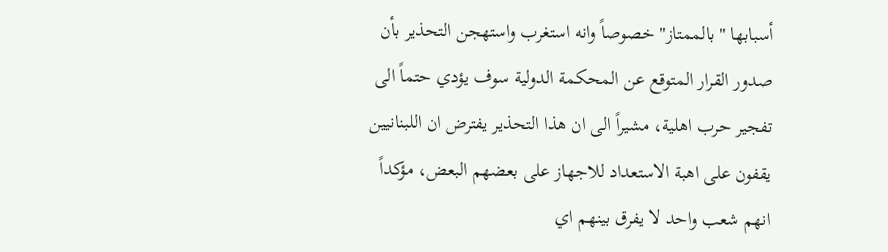أسبابها "بالممتاز" خصوصاً وانه استغرب واستهجن التحذير بأن صدور القرار المتوقع عن المحكمة الدولية سوف يؤدي حتماً الى تفجير حرب اهلية، مشيراً الى ان هذا التحذير يفترض ان اللبنانيين يقفون على اهبة الاستعداد للاجهاز على بعضهم البعض، مؤكداً انهم شعب واحد لا يفرق بينهم اي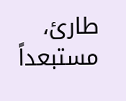طارئ، مستبعداً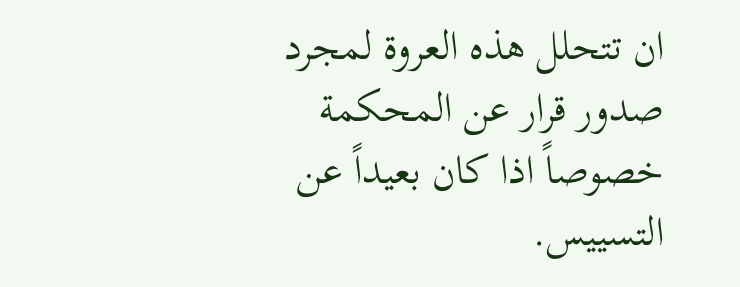ان تتحلل هذه العروة لمجرد صدور قرار عن المحكمة خصوصاً اذا كان بعيداً عن التسييس.